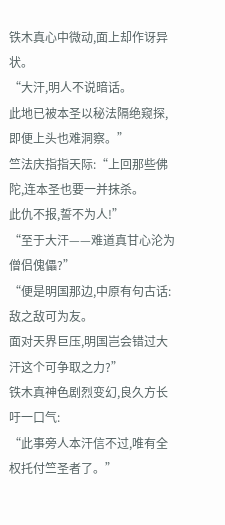铁木真心中微动,面上却作讶异状。
“大汗,明人不说暗话。
此地已被本圣以秘法隔绝窥探,即便上头也难洞察。”
竺法庆指指天际:“上回那些佛陀,连本圣也要一并抹杀。
此仇不报,誓不为人!”
“至于大汗——难道真甘心沦为僧侣傀儡?”
“便是明国那边,中原有句古话:敌之敌可为友。
面对天界巨压,明国岂会错过大汗这个可争取之力?”
铁木真神色剧烈变幻,良久方长吁一口气:
“此事旁人本汗信不过,唯有全权托付竺圣者了。”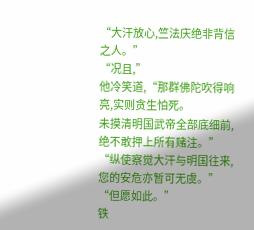“大汗放心,竺法庆绝非背信之人。”
“况且,”
他冷笑道,“那群佛陀吹得响亮,实则贪生怕死。
未摸清明国武帝全部底细前,绝不敢押上所有赌注。”
“纵使察觉大汗与明国往来,您的安危亦暂可无虞。”
“但愿如此。”
铁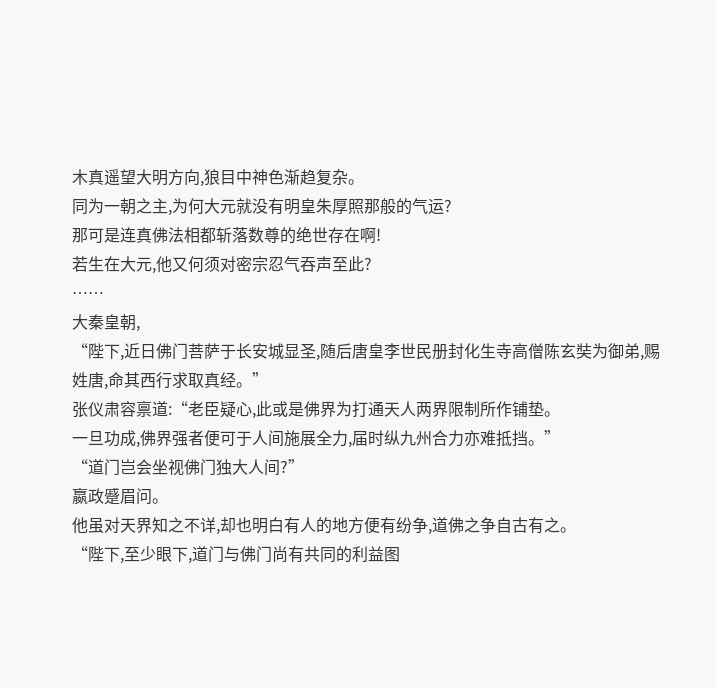木真遥望大明方向,狼目中神色渐趋复杂。
同为一朝之主,为何大元就没有明皇朱厚照那般的气运?
那可是连真佛法相都斩落数尊的绝世存在啊!
若生在大元,他又何须对密宗忍气吞声至此?
……
大秦皇朝,
“陛下,近日佛门菩萨于长安城显圣,随后唐皇李世民册封化生寺高僧陈玄奘为御弟,赐姓唐,命其西行求取真经。”
张仪肃容禀道:“老臣疑心,此或是佛界为打通天人两界限制所作铺垫。
一旦功成,佛界强者便可于人间施展全力,届时纵九州合力亦难抵挡。”
“道门岂会坐视佛门独大人间?”
嬴政蹙眉问。
他虽对天界知之不详,却也明白有人的地方便有纷争,道佛之争自古有之。
“陛下,至少眼下,道门与佛门尚有共同的利益图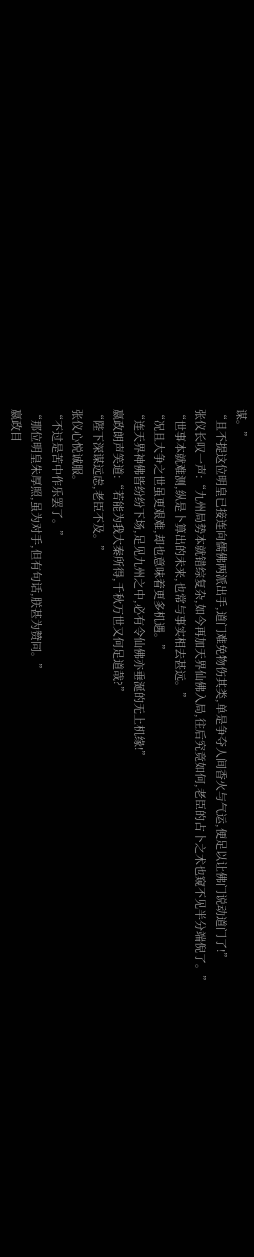谋。”
“且不提这位明皇已接连向儒佛两派出手,道门难免物伤其类,单是争夺人间香火与气运,便足以让佛门说动道门了!”
张仪长叹一声:“九州局势本就错综复杂,如今再加天界仙佛入局,往后究竟如何,老臣的占卜之术也窥不见半分端倪了。”
“世事本就难测,纵是卜算出的未来,也常与事实相去甚远。”
“况且大争之世虽更艰难,却也意味着更多机遇。”
“连天界神佛皆纷纷下场,足见九州之中,必有令仙佛亦垂涎的无上机缘!”
嬴政朗声笑道:“若能为我大秦所得,千秋万世又何足道哉?”
“陛下深谋远虑,老臣不及。”
张仪心悦诚服。
“不过是苦中作乐罢了。”
“那位明皇朱厚照,虽为对手,但有句话,朕甚为赞同。”
嬴政目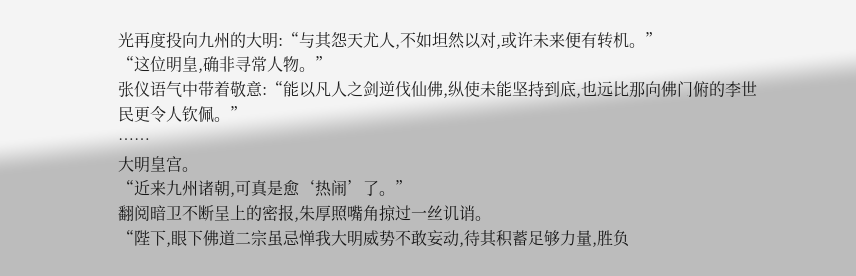光再度投向九州的大明:“与其怨天尤人,不如坦然以对,或许未来便有转机。”
“这位明皇,确非寻常人物。”
张仪语气中带着敬意:“能以凡人之剑逆伐仙佛,纵使未能坚持到底,也远比那向佛门俯的李世民更令人钦佩。”
……
大明皇宫。
“近来九州诸朝,可真是愈‘热闹’了。”
翻阅暗卫不断呈上的密报,朱厚照嘴角掠过一丝讥诮。
“陛下,眼下佛道二宗虽忌惮我大明威势不敢妄动,待其积蓄足够力量,胜负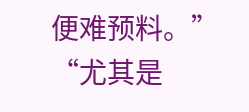便难预料。”
“尤其是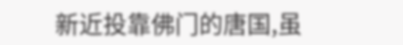新近投靠佛门的唐国,虽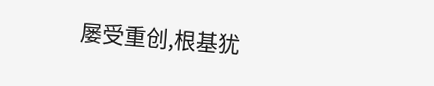屡受重创,根基犹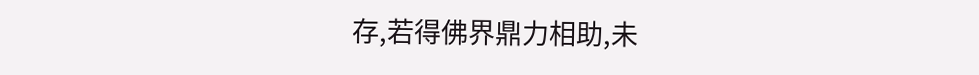存,若得佛界鼎力相助,未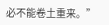必不能卷土重来。”